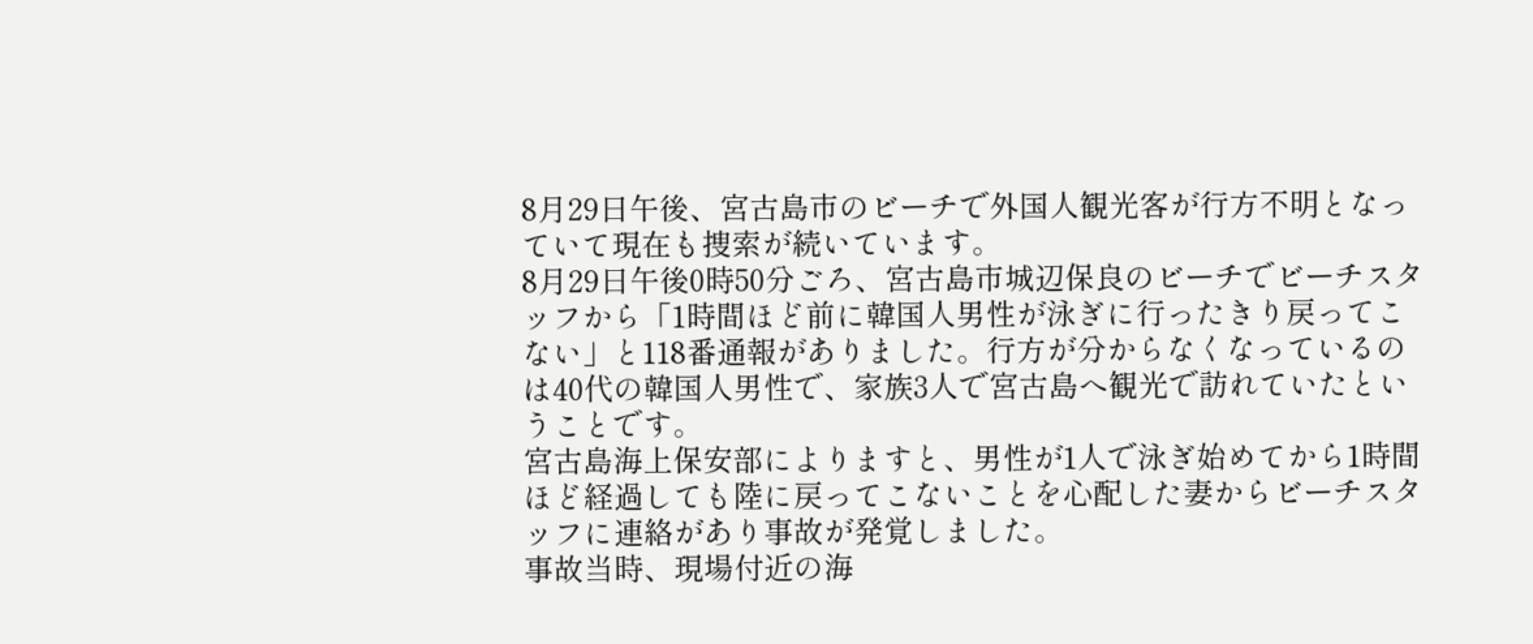8月29日午後、宮古島市のビーチで外国人観光客が行方不明となっていて現在も捜索が続いています。
8月29日午後0時50分ごろ、宮古島市城辺保良のビーチでビーチスタッフから「1時間ほど前に韓国人男性が泳ぎに行ったきり戻ってこない」と118番通報がありました。行方が分からなくなっているのは40代の韓国人男性で、家族3人で宮古島へ観光で訪れていたということです。
宮古島海上保安部によりますと、男性が1人で泳ぎ始めてから1時間ほど経過しても陸に戻ってこないことを心配した妻からビーチスタッフに連絡があり事故が発覚しました。
事故当時、現場付近の海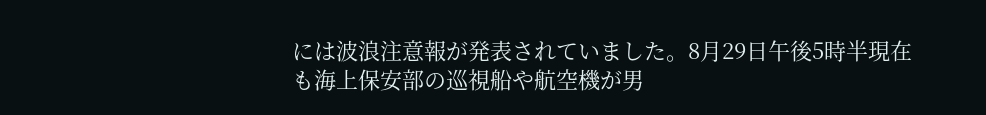には波浪注意報が発表されていました。8月29日午後5時半現在も海上保安部の巡視船や航空機が男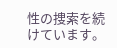性の捜索を続けています。